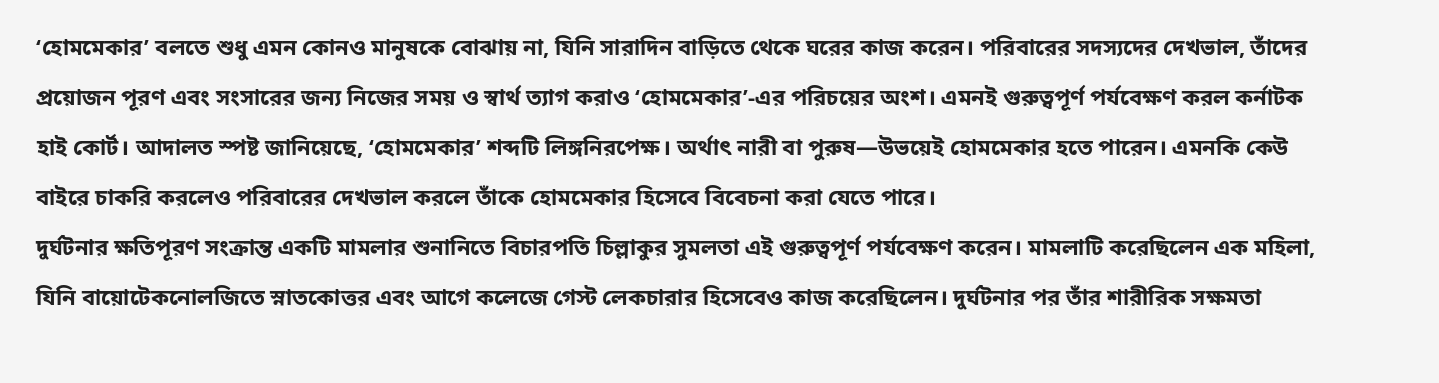‘হোমমেকার’ বলতে শুধু এমন কোনও মানুষকে বোঝায় না, যিনি সারাদিন বাড়িতে থেকে ঘরের কাজ করেন। পরিবারের সদস্যদের দেখভাল, তাঁদের প্রয়োজন পূরণ এবং সংসারের জন্য নিজের সময় ও স্বার্থ ত্যাগ করাও ‘হোমমেকার’-এর পরিচয়ের অংশ। এমনই গুরুত্বপূর্ণ পর্যবেক্ষণ করল কর্নাটক হাই কোর্ট। আদালত স্পষ্ট জানিয়েছে, ‘হোমমেকার’ শব্দটি লিঙ্গনিরপেক্ষ। অর্থাৎ নারী বা পুরুষ—উভয়েই হোমমেকার হতে পারেন। এমনকি কেউ বাইরে চাকরি করলেও পরিবারের দেখভাল করলে তাঁকে হোমমেকার হিসেবে বিবেচনা করা যেতে পারে।
দুর্ঘটনার ক্ষতিপূরণ সংক্রান্ত একটি মামলার শুনানিতে বিচারপতি চিল্লাকুর সুমলতা এই গুরুত্বপূর্ণ পর্যবেক্ষণ করেন। মামলাটি করেছিলেন এক মহিলা, যিনি বায়োটেকনোলজিতে স্নাতকোত্তর এবং আগে কলেজে গেস্ট লেকচারার হিসেবেও কাজ করেছিলেন। দুর্ঘটনার পর তাঁর শারীরিক সক্ষমতা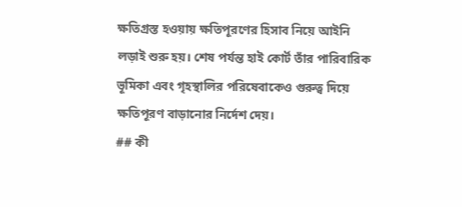ক্ষতিগ্রস্ত হওয়ায় ক্ষতিপূরণের হিসাব নিয়ে আইনি লড়াই শুরু হয়। শেষ পর্যন্ত হাই কোর্ট তাঁর পারিবারিক ভূমিকা এবং গৃহস্থালির পরিষেবাকেও গুরুত্ব দিয়ে ক্ষতিপূরণ বাড়ানোর নির্দেশ দেয়।
## কী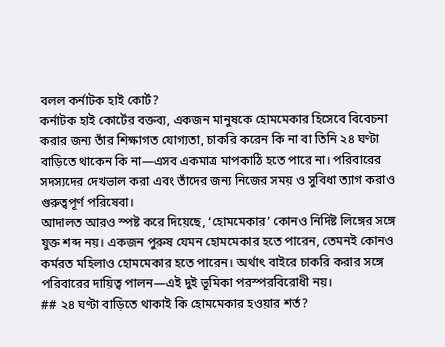বলল কর্নাটক হাই কোর্ট?
কর্নাটক হাই কোর্টের বক্তব্য, একজন মানুষকে হোমমেকার হিসেবে বিবেচনা করার জন্য তাঁর শিক্ষাগত যোগ্যতা, চাকরি করেন কি না বা তিনি ২৪ ঘণ্টা বাড়িতে থাকেন কি না—এসব একমাত্র মাপকাঠি হতে পারে না। পরিবারের সদস্যদের দেখভাল করা এবং তাঁদের জন্য নিজের সময় ও সুবিধা ত্যাগ করাও গুরুত্বপূর্ণ পরিষেবা।
আদালত আরও স্পষ্ট করে দিয়েছে, ‘হোমমেকার’ কোনও নির্দিষ্ট লিঙ্গের সঙ্গে যুক্ত শব্দ নয়। একজন পুরুষ যেমন হোমমেকার হতে পারেন, তেমনই কোনও কর্মরত মহিলাও হোমমেকার হতে পারেন। অর্থাৎ বাইরে চাকরি করার সঙ্গে পরিবারের দায়িত্ব পালন—এই দুই ভূমিকা পরস্পরবিরোধী নয়।
## ২৪ ঘণ্টা বাড়িতে থাকাই কি হোমমেকার হওয়ার শর্ত?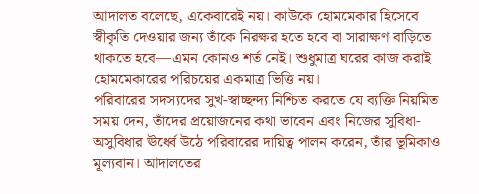আদালত বলেছে, একেবারেই নয়। কাউকে হোমমেকার হিসেবে স্বীকৃতি দেওয়ার জন্য তাঁকে নিরক্ষর হতে হবে বা সারাক্ষণ বাড়িতে থাকতে হবে—এমন কোনও শর্ত নেই। শুধুমাত্র ঘরের কাজ করাই হোমমেকারের পরিচয়ের একমাত্র ভিত্তি নয়।
পরিবারের সদস্যদের সুখ-স্বাচ্ছন্দ্য নিশ্চিত করতে যে ব্যক্তি নিয়মিত সময় দেন, তাঁদের প্রয়োজনের কথা ভাবেন এবং নিজের সুবিধা-অসুবিধার ঊর্ধ্বে উঠে পরিবারের দায়িত্ব পালন করেন, তাঁর ভূমিকাও মূল্যবান। আদালতের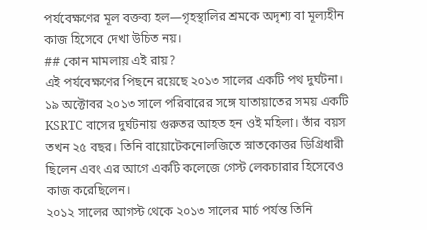পর্যবেক্ষণের মূল বক্তব্য হল—গৃহস্থালির শ্রমকে অদৃশ্য বা মূল্যহীন কাজ হিসেবে দেখা উচিত নয়।
## কোন মামলায় এই রায়?
এই পর্যবেক্ষণের পিছনে রয়েছে ২০১৩ সালের একটি পথ দুর্ঘটনা। ১৯ অক্টোবর ২০১৩ সালে পরিবারের সঙ্গে যাতায়াতের সময় একটি KSRTC বাসের দুর্ঘটনায় গুরুতর আহত হন ওই মহিলা। তাঁর বয়স তখন ২৫ বছর। তিনি বায়োটেকনোলজিতে স্নাতকোত্তর ডিগ্রিধারী ছিলেন এবং এর আগে একটি কলেজে গেস্ট লেকচারার হিসেবেও কাজ করেছিলেন।
২০১২ সালের আগস্ট থেকে ২০১৩ সালের মার্চ পর্যন্ত তিনি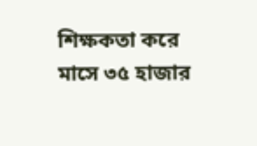শিক্ষকতা করে মাসে ৩৫ হাজার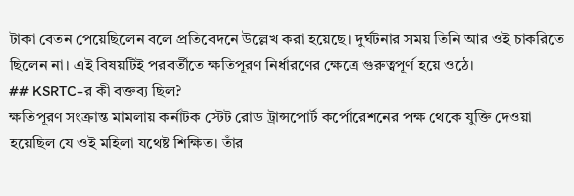টাকা বেতন পেয়েছিলেন বলে প্রতিবেদনে উল্লেখ করা হয়েছে। দুর্ঘটনার সময় তিনি আর ওই চাকরিতে ছিলেন না। এই বিষয়টিই পরবর্তীতে ক্ষতিপূরণ নির্ধারণের ক্ষেত্রে গুরুত্বপূর্ণ হয়ে ওঠে।
## KSRTC-র কী বক্তব্য ছিল?
ক্ষতিপূরণ সংক্রান্ত মামলায় কর্নাটক স্টেট রোড ট্রান্সপোর্ট কর্পোরেশনের পক্ষ থেকে যুক্তি দেওয়া হয়েছিল যে ওই মহিলা যথেষ্ট শিক্ষিত। তাঁর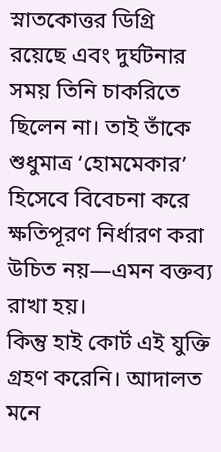স্নাতকোত্তর ডিগ্রি রয়েছে এবং দুর্ঘটনার সময় তিনি চাকরিতে ছিলেন না। তাই তাঁকে শুধুমাত্র ‘হোমমেকার’ হিসেবে বিবেচনা করে ক্ষতিপূরণ নির্ধারণ করা উচিত নয়—এমন বক্তব্য রাখা হয়।
কিন্তু হাই কোর্ট এই যুক্তি গ্রহণ করেনি। আদালত মনে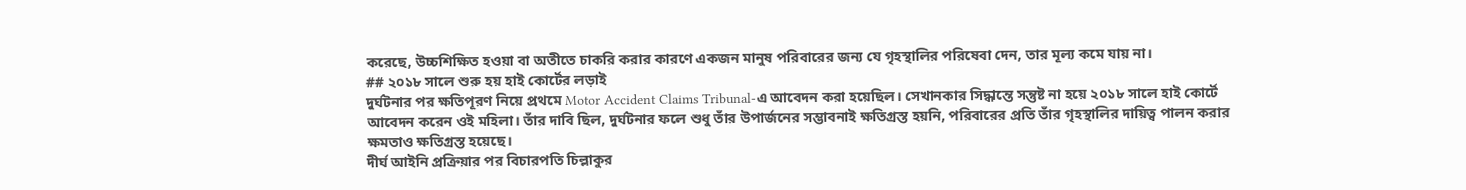করেছে, উচ্চশিক্ষিত হওয়া বা অতীতে চাকরি করার কারণে একজন মানুষ পরিবারের জন্য যে গৃহস্থালির পরিষেবা দেন, তার মূল্য কমে যায় না।
## ২০১৮ সালে শুরু হয় হাই কোর্টের লড়াই
দুর্ঘটনার পর ক্ষতিপূরণ নিয়ে প্রথমে Motor Accident Claims Tribunal-এ আবেদন করা হয়েছিল। সেখানকার সিদ্ধান্তে সন্তুষ্ট না হয়ে ২০১৮ সালে হাই কোর্টে আবেদন করেন ওই মহিলা। তাঁর দাবি ছিল, দুর্ঘটনার ফলে শুধু তাঁর উপার্জনের সম্ভাবনাই ক্ষতিগ্রস্ত হয়নি, পরিবারের প্রতি তাঁর গৃহস্থালির দায়িত্ব পালন করার ক্ষমতাও ক্ষতিগ্রস্ত হয়েছে।
দীর্ঘ আইনি প্রক্রিয়ার পর বিচারপতি চিল্লাকুর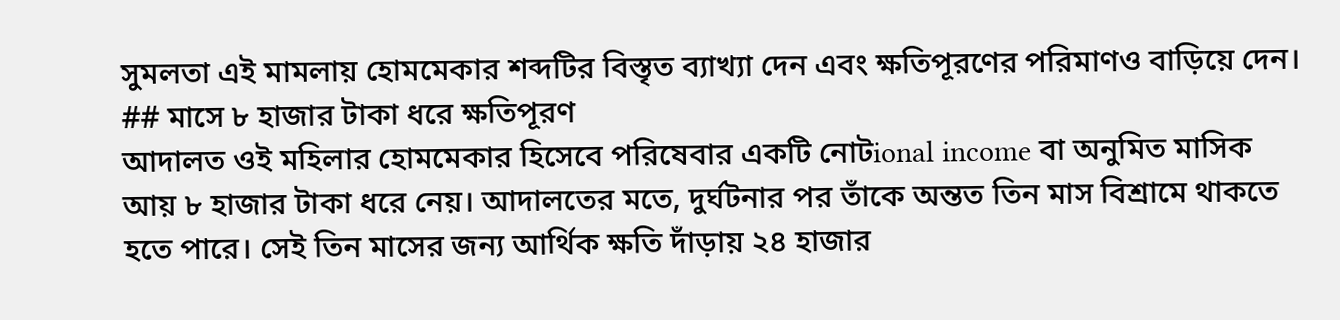সুমলতা এই মামলায় হোমমেকার শব্দটির বিস্তৃত ব্যাখ্যা দেন এবং ক্ষতিপূরণের পরিমাণও বাড়িয়ে দেন।
## মাসে ৮ হাজার টাকা ধরে ক্ষতিপূরণ
আদালত ওই মহিলার হোমমেকার হিসেবে পরিষেবার একটি নোটional income বা অনুমিত মাসিক আয় ৮ হাজার টাকা ধরে নেয়। আদালতের মতে, দুর্ঘটনার পর তাঁকে অন্তত তিন মাস বিশ্রামে থাকতে হতে পারে। সেই তিন মাসের জন্য আর্থিক ক্ষতি দাঁড়ায় ২৪ হাজার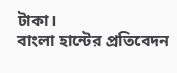টাকা।
বাংলা হান্টের প্রতিবেদন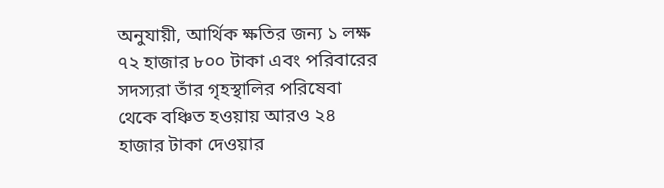অনুযায়ী, আর্থিক ক্ষতির জন্য ১ লক্ষ ৭২ হাজার ৮০০ টাকা এবং পরিবারের সদস্যরা তাঁর গৃহস্থালির পরিষেবা থেকে বঞ্চিত হওয়ায় আরও ২৪ হাজার টাকা দেওয়ার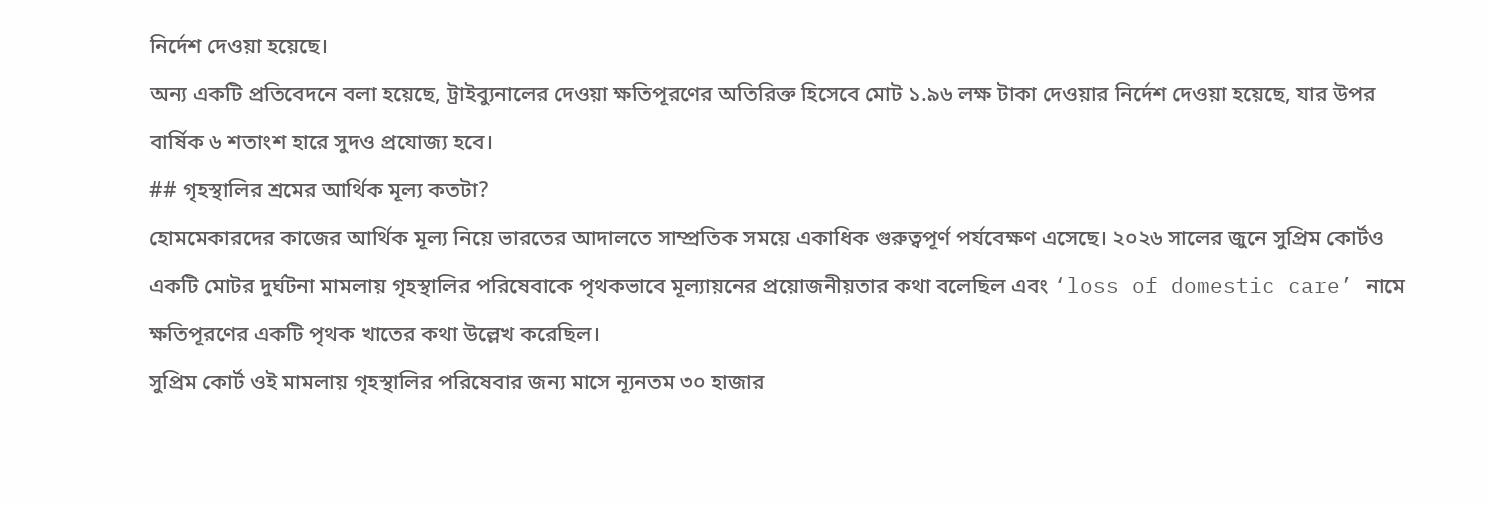নির্দেশ দেওয়া হয়েছে।
অন্য একটি প্রতিবেদনে বলা হয়েছে, ট্রাইব্যুনালের দেওয়া ক্ষতিপূরণের অতিরিক্ত হিসেবে মোট ১.৯৬ লক্ষ টাকা দেওয়ার নির্দেশ দেওয়া হয়েছে, যার উপর বার্ষিক ৬ শতাংশ হারে সুদও প্রযোজ্য হবে।
## গৃহস্থালির শ্রমের আর্থিক মূল্য কতটা?
হোমমেকারদের কাজের আর্থিক মূল্য নিয়ে ভারতের আদালতে সাম্প্রতিক সময়ে একাধিক গুরুত্বপূর্ণ পর্যবেক্ষণ এসেছে। ২০২৬ সালের জুনে সুপ্রিম কোর্টও একটি মোটর দুর্ঘটনা মামলায় গৃহস্থালির পরিষেবাকে পৃথকভাবে মূল্যায়নের প্রয়োজনীয়তার কথা বলেছিল এবং ‘loss of domestic care’ নামে ক্ষতিপূরণের একটি পৃথক খাতের কথা উল্লেখ করেছিল।
সুপ্রিম কোর্ট ওই মামলায় গৃহস্থালির পরিষেবার জন্য মাসে ন্যূনতম ৩০ হাজার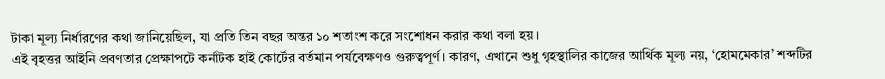টাকা মূল্য নির্ধারণের কথা জানিয়েছিল, যা প্রতি তিন বছর অন্তর ১০ শতাংশ করে সংশোধন করার কথা বলা হয়।
এই বৃহত্তর আইনি প্রবণতার প্রেক্ষাপটে কর্নাটক হাই কোর্টের বর্তমান পর্যবেক্ষণও গুরুত্বপূর্ণ। কারণ, এখানে শুধু গৃহস্থালির কাজের আর্থিক মূল্য নয়, ‘হোমমেকার’ শব্দটির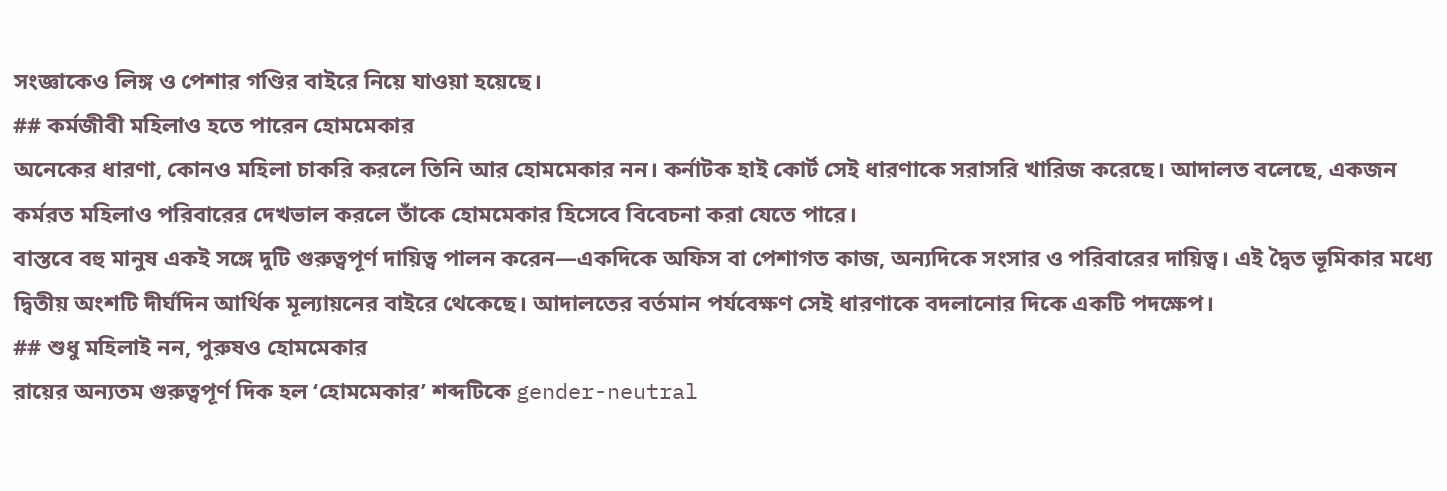সংজ্ঞাকেও লিঙ্গ ও পেশার গণ্ডির বাইরে নিয়ে যাওয়া হয়েছে।
## কর্মজীবী মহিলাও হতে পারেন হোমমেকার
অনেকের ধারণা, কোনও মহিলা চাকরি করলে তিনি আর হোমমেকার নন। কর্নাটক হাই কোর্ট সেই ধারণাকে সরাসরি খারিজ করেছে। আদালত বলেছে, একজন কর্মরত মহিলাও পরিবারের দেখভাল করলে তাঁকে হোমমেকার হিসেবে বিবেচনা করা যেতে পারে।
বাস্তবে বহু মানুষ একই সঙ্গে দুটি গুরুত্বপূর্ণ দায়িত্ব পালন করেন—একদিকে অফিস বা পেশাগত কাজ, অন্যদিকে সংসার ও পরিবারের দায়িত্ব। এই দ্বৈত ভূমিকার মধ্যে দ্বিতীয় অংশটি দীর্ঘদিন আর্থিক মূল্যায়নের বাইরে থেকেছে। আদালতের বর্তমান পর্যবেক্ষণ সেই ধারণাকে বদলানোর দিকে একটি পদক্ষেপ।
## শুধু মহিলাই নন, পুরুষও হোমমেকার
রায়ের অন্যতম গুরুত্বপূর্ণ দিক হল ‘হোমমেকার’ শব্দটিকে gender-neutral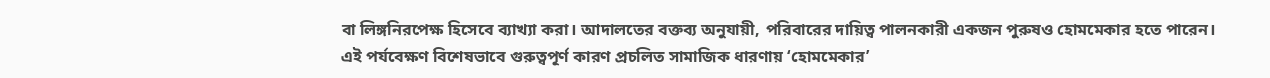বা লিঙ্গনিরপেক্ষ হিসেবে ব্যাখ্যা করা। আদালতের বক্তব্য অনুযায়ী, পরিবারের দায়িত্ব পালনকারী একজন পুরুষও হোমমেকার হতে পারেন।
এই পর্যবেক্ষণ বিশেষভাবে গুরুত্বপূর্ণ কারণ প্রচলিত সামাজিক ধারণায় ‘হোমমেকার’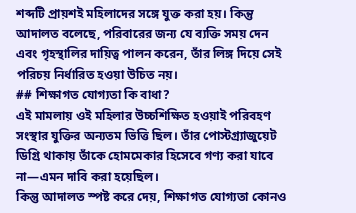শব্দটি প্রায়শই মহিলাদের সঙ্গে যুক্ত করা হয়। কিন্তু আদালত বলেছে, পরিবারের জন্য যে ব্যক্তি সময় দেন এবং গৃহস্থালির দায়িত্ব পালন করেন, তাঁর লিঙ্গ দিয়ে সেই পরিচয় নির্ধারিত হওয়া উচিত নয়।
## শিক্ষাগত যোগ্যতা কি বাধা?
এই মামলায় ওই মহিলার উচ্চশিক্ষিত হওয়াই পরিবহণ সংস্থার যুক্তির অন্যতম ভিত্তি ছিল। তাঁর পোস্টগ্র্যাজুয়েট ডিগ্রি থাকায় তাঁকে হোমমেকার হিসেবে গণ্য করা যাবে না—এমন দাবি করা হয়েছিল।
কিন্তু আদালত স্পষ্ট করে দেয়, শিক্ষাগত যোগ্যতা কোনও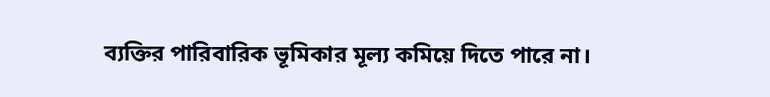ব্যক্তির পারিবারিক ভূমিকার মূল্য কমিয়ে দিতে পারে না।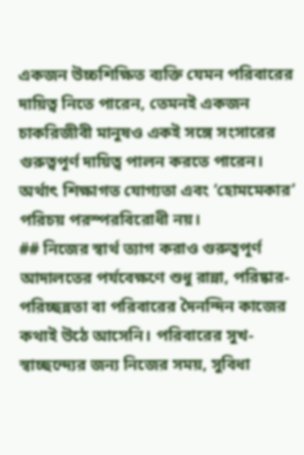একজন উচ্চশিক্ষিত ব্যক্তি যেমন পরিবারের দায়িত্ব নিতে পারেন, তেমনই একজন চাকরিজীবী মানুষও একই সঙ্গে সংসারের গুরুত্বপূর্ণ দায়িত্ব পালন করতে পারেন।
অর্থাৎ শিক্ষাগত যোগ্যতা এবং ‘হোমমেকার’ পরিচয় পরস্পরবিরোধী নয়।
## নিজের স্বার্থ ত্যাগ করাও গুরুত্বপূর্ণ
আদালতের পর্যবেক্ষণে শুধু রান্না, পরিষ্কার-পরিচ্ছন্নতা বা পরিবারের দৈনন্দিন কাজের কথাই উঠে আসেনি। পরিবারের সুখ-স্বাচ্ছন্দ্যের জন্য নিজের সময়, সুবিধা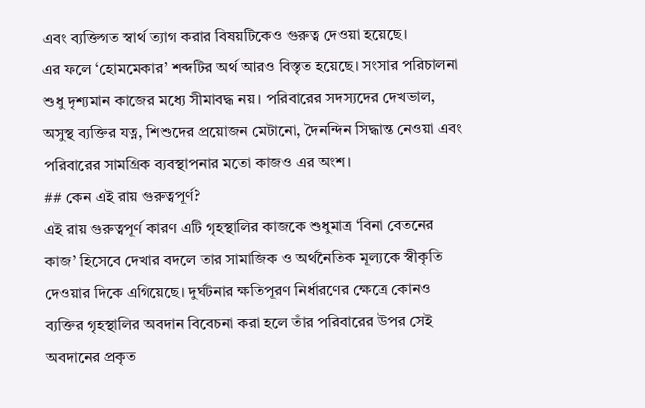এবং ব্যক্তিগত স্বার্থ ত্যাগ করার বিষয়টিকেও গুরুত্ব দেওয়া হয়েছে।
এর ফলে ‘হোমমেকার’ শব্দটির অর্থ আরও বিস্তৃত হয়েছে। সংসার পরিচালনা শুধু দৃশ্যমান কাজের মধ্যে সীমাবদ্ধ নয়। পরিবারের সদস্যদের দেখভাল, অসুস্থ ব্যক্তির যত্ন, শিশুদের প্রয়োজন মেটানো, দৈনন্দিন সিদ্ধান্ত নেওয়া এবং পরিবারের সামগ্রিক ব্যবস্থাপনার মতো কাজও এর অংশ।
## কেন এই রায় গুরুত্বপূর্ণ?
এই রায় গুরুত্বপূর্ণ কারণ এটি গৃহস্থালির কাজকে শুধুমাত্র ‘বিনা বেতনের কাজ’ হিসেবে দেখার বদলে তার সামাজিক ও অর্থনৈতিক মূল্যকে স্বীকৃতি দেওয়ার দিকে এগিয়েছে। দুর্ঘটনার ক্ষতিপূরণ নির্ধারণের ক্ষেত্রে কোনও ব্যক্তির গৃহস্থালির অবদান বিবেচনা করা হলে তাঁর পরিবারের উপর সেই অবদানের প্রকৃত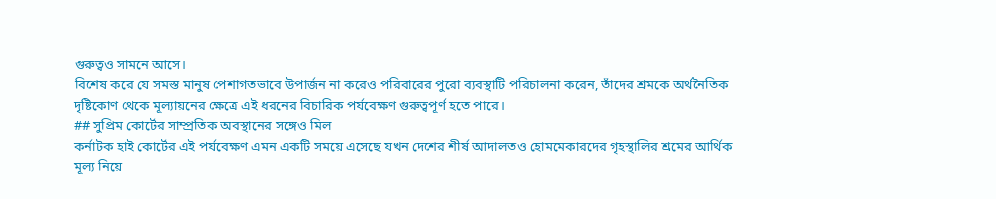গুরুত্বও সামনে আসে।
বিশেষ করে যে সমস্ত মানুষ পেশাগতভাবে উপার্জন না করেও পরিবারের পুরো ব্যবস্থাটি পরিচালনা করেন, তাঁদের শ্রমকে অর্থনৈতিক দৃষ্টিকোণ থেকে মূল্যায়নের ক্ষেত্রে এই ধরনের বিচারিক পর্যবেক্ষণ গুরুত্বপূর্ণ হতে পারে।
## সুপ্রিম কোর্টের সাম্প্রতিক অবস্থানের সঙ্গেও মিল
কর্নাটক হাই কোর্টের এই পর্যবেক্ষণ এমন একটি সময়ে এসেছে যখন দেশের শীর্ষ আদালতও হোমমেকারদের গৃহস্থালির শ্রমের আর্থিক মূল্য নিয়ে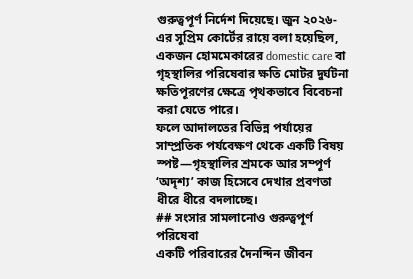গুরুত্বপূর্ণ নির্দেশ দিয়েছে। জুন ২০২৬-এর সুপ্রিম কোর্টের রায়ে বলা হয়েছিল, একজন হোমমেকারের domestic care বা গৃহস্থালির পরিষেবার ক্ষতি মোটর দুর্ঘটনা ক্ষতিপূরণের ক্ষেত্রে পৃথকভাবে বিবেচনা করা যেতে পারে।
ফলে আদালতের বিভিন্ন পর্যায়ের সাম্প্রতিক পর্যবেক্ষণ থেকে একটি বিষয় স্পষ্ট—গৃহস্থালির শ্রমকে আর সম্পূর্ণ ‘অদৃশ্য’ কাজ হিসেবে দেখার প্রবণতা ধীরে ধীরে বদলাচ্ছে।
## সংসার সামলানোও গুরুত্বপূর্ণ পরিষেবা
একটি পরিবারের দৈনন্দিন জীবন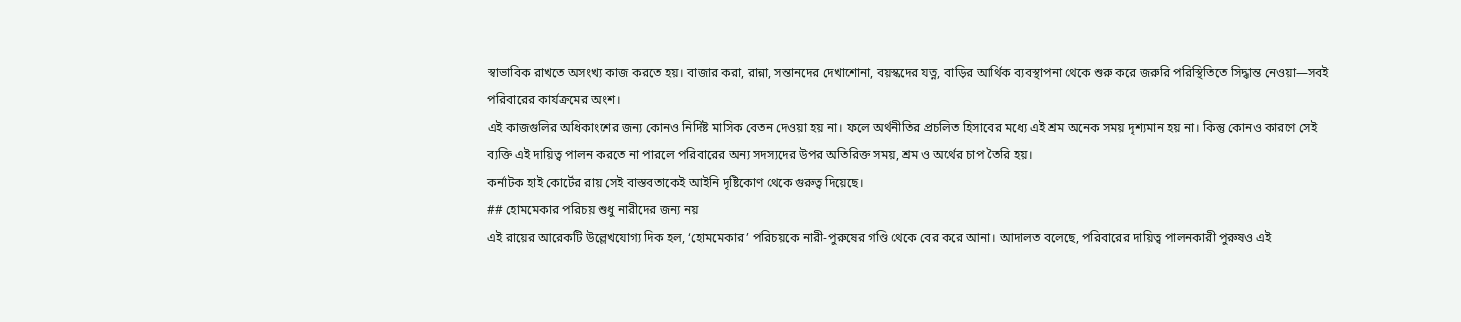স্বাভাবিক রাখতে অসংখ্য কাজ করতে হয়। বাজার করা, রান্না, সন্তানদের দেখাশোনা, বয়স্কদের যত্ন, বাড়ির আর্থিক ব্যবস্থাপনা থেকে শুরু করে জরুরি পরিস্থিতিতে সিদ্ধান্ত নেওয়া—সবই পরিবারের কার্যক্রমের অংশ।
এই কাজগুলির অধিকাংশের জন্য কোনও নির্দিষ্ট মাসিক বেতন দেওয়া হয় না। ফলে অর্থনীতির প্রচলিত হিসাবের মধ্যে এই শ্রম অনেক সময় দৃশ্যমান হয় না। কিন্তু কোনও কারণে সেই ব্যক্তি এই দায়িত্ব পালন করতে না পারলে পরিবারের অন্য সদস্যদের উপর অতিরিক্ত সময়, শ্রম ও অর্থের চাপ তৈরি হয়।
কর্নাটক হাই কোর্টের রায় সেই বাস্তবতাকেই আইনি দৃষ্টিকোণ থেকে গুরুত্ব দিয়েছে।
## হোমমেকার পরিচয় শুধু নারীদের জন্য নয়
এই রায়ের আরেকটি উল্লেখযোগ্য দিক হল, ‘হোমমেকার’ পরিচয়কে নারী-পুরুষের গণ্ডি থেকে বের করে আনা। আদালত বলেছে, পরিবারের দায়িত্ব পালনকারী পুরুষও এই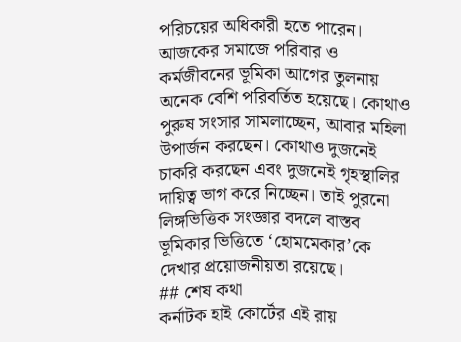পরিচয়ের অধিকারী হতে পারেন।
আজকের সমাজে পরিবার ও কর্মজীবনের ভূমিকা আগের তুলনায় অনেক বেশি পরিবর্তিত হয়েছে। কোথাও পুরুষ সংসার সামলাচ্ছেন, আবার মহিলা উপার্জন করছেন। কোথাও দুজনেই চাকরি করছেন এবং দুজনেই গৃহস্থালির দায়িত্ব ভাগ করে নিচ্ছেন। তাই পুরনো লিঙ্গভিত্তিক সংজ্ঞার বদলে বাস্তব ভূমিকার ভিত্তিতে ‘হোমমেকার’কে দেখার প্রয়োজনীয়তা রয়েছে।
## শেষ কথা
কর্নাটক হাই কোর্টের এই রায়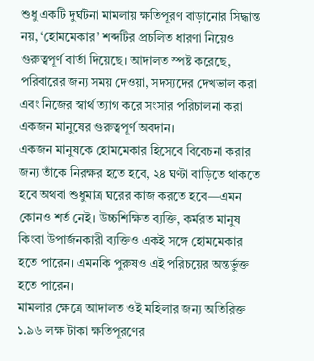শুধু একটি দুর্ঘটনা মামলায় ক্ষতিপূরণ বাড়ানোর সিদ্ধান্ত নয়, ‘হোমমেকার’ শব্দটির প্রচলিত ধারণা নিয়েও গুরুত্বপূর্ণ বার্তা দিয়েছে। আদালত স্পষ্ট করেছে, পরিবারের জন্য সময় দেওয়া, সদস্যদের দেখভাল করা এবং নিজের স্বার্থ ত্যাগ করে সংসার পরিচালনা করা একজন মানুষের গুরুত্বপূর্ণ অবদান।
একজন মানুষকে হোমমেকার হিসেবে বিবেচনা করার জন্য তাঁকে নিরক্ষর হতে হবে, ২৪ ঘণ্টা বাড়িতে থাকতে হবে অথবা শুধুমাত্র ঘরের কাজ করতে হবে—এমন কোনও শর্ত নেই। উচ্চশিক্ষিত ব্যক্তি, কর্মরত মানুষ কিংবা উপার্জনকারী ব্যক্তিও একই সঙ্গে হোমমেকার হতে পারেন। এমনকি পুরুষও এই পরিচয়ের অন্তর্ভুক্ত হতে পারেন।
মামলার ক্ষেত্রে আদালত ওই মহিলার জন্য অতিরিক্ত ১.৯৬ লক্ষ টাকা ক্ষতিপূরণের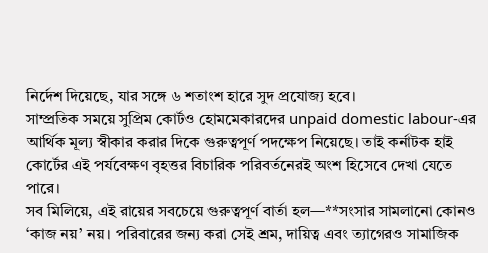নির্দেশ দিয়েছে, যার সঙ্গে ৬ শতাংশ হারে সুদ প্রযোজ্য হবে।
সাম্প্রতিক সময়ে সুপ্রিম কোর্টও হোমমেকারদের unpaid domestic labour-এর আর্থিক মূল্য স্বীকার করার দিকে গুরুত্বপূর্ণ পদক্ষেপ নিয়েছে। তাই কর্নাটক হাই কোর্টের এই পর্যবেক্ষণ বৃহত্তর বিচারিক পরিবর্তনেরই অংশ হিসেবে দেখা যেতে পারে।
সব মিলিয়ে, এই রায়ের সবচেয়ে গুরুত্বপূর্ণ বার্তা হল—**সংসার সামলানো কোনও ‘কাজ নয়’ নয়। পরিবারের জন্য করা সেই শ্রম, দায়িত্ব এবং ত্যাগেরও সামাজিক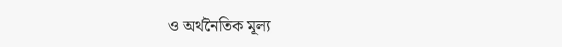ও অর্থনৈতিক মূল্য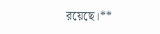রয়েছে।**